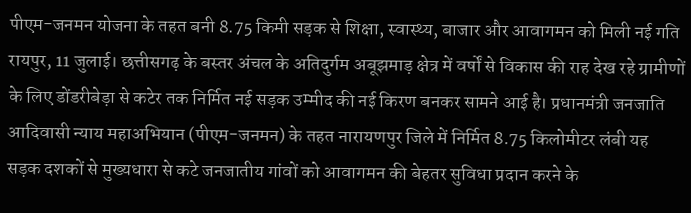पीएम-जनमन योजना के तहत बनी 8.75 किमी सड़क से शिक्षा, स्वास्थ्य, बाजार और आवागमन को मिली नई गति
रायपुर, 11 जुलाई। छत्तीसगढ़ के बस्तर अंचल के अतिदुर्गम अबूझमाड़ क्षेत्र में वर्षों से विकास की राह देख रहे ग्रामीणों के लिए डोंडरीबेड़ा से कटेर तक निर्मित नई सड़क उम्मीद की नई किरण बनकर सामने आई है। प्रधानमंत्री जनजाति आदिवासी न्याय महाअभियान (पीएम-जनमन) के तहत नारायणपुर जिले में निर्मित 8.75 किलोमीटर लंबी यह सड़क दशकों से मुख्यधारा से कटे जनजातीय गांवों को आवागमन की बेहतर सुविधा प्रदान करने के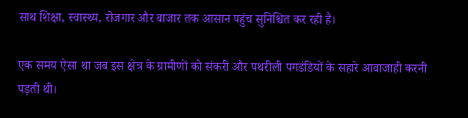साथ शिक्षा, स्वास्थ्य, रोजगार और बाजार तक आसान पहुंच सुनिश्चित कर रही है।

एक समय ऐसा था जब इस क्षेत्र के ग्रामीणों को संकरी और पथरीली पगडंडियों के सहारे आवाजाही करनी पड़ती थी।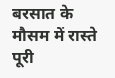बरसात के मौसम में रास्ते पूरी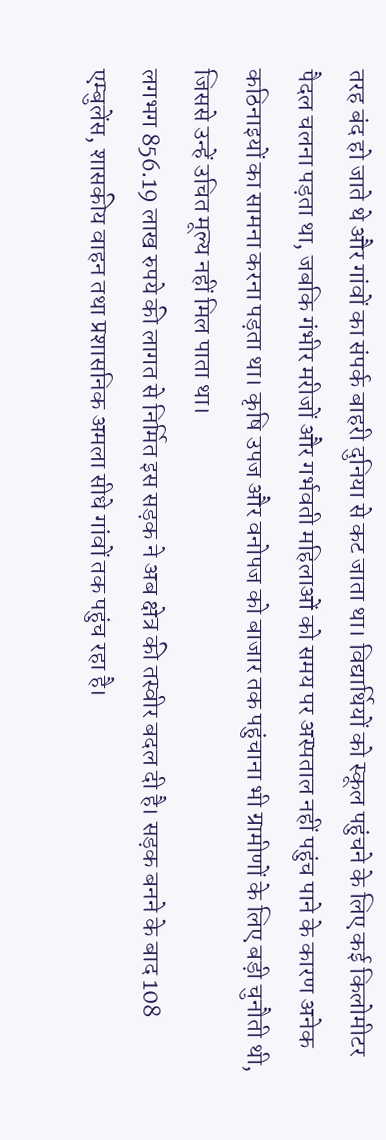तरह बंद हो जाते थे और गांवों का संपर्क बाहरी दुनिया से कट जाता था। विद्यार्थियों को स्कूल पहुंचने के लिए कई किलोमीटर पैदल चलना पड़ता था, जबकि गंभीर मरीजों और गर्भवती महिलाओं को समय पर अस्पताल नहीं पहुंच पाने के कारण अनेक कठिनाइयों का सामना करना पड़ता था। कृषि उपज और वनोपज को बाजार तक पहुंचाना भी ग्रामीणों के लिए बड़ी चुनौती थी, जिससे उन्हें उचित मूल्य नहीं मिल पाता था।
लगभग 856.19 लाख रुपये की लागत से निर्मित इस सड़क ने अब क्षेत्र की तस्वीर बदल दी है। सड़क बनने के बाद 108 एम्बुलेंस, शासकीय वाहन तथा प्रशासनिक अमला सीधे गांवों तक पहुंच रहा है।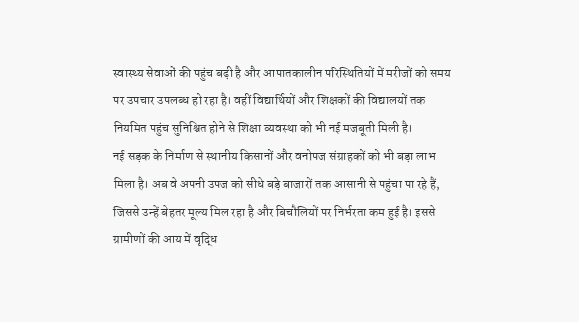स्वास्थ्य सेवाओं की पहुंच बढ़ी है और आपातकालीन परिस्थितियों में मरीजों को समय पर उपचार उपलब्ध हो रहा है। वहीं विद्यार्थियों और शिक्षकों की विद्यालयों तक नियमित पहुंच सुनिश्चित होने से शिक्षा व्यवस्था को भी नई मजबूती मिली है।
नई सड़क के निर्माण से स्थानीय किसानों और वनोपज संग्राहकों को भी बड़ा लाभ मिला है। अब वे अपनी उपज को सीधे बड़े बाजारों तक आसानी से पहुंचा पा रहे हैं, जिससे उन्हें बेहतर मूल्य मिल रहा है और बिचौलियों पर निर्भरता कम हुई है। इससे ग्रामीणों की आय में वृद्धि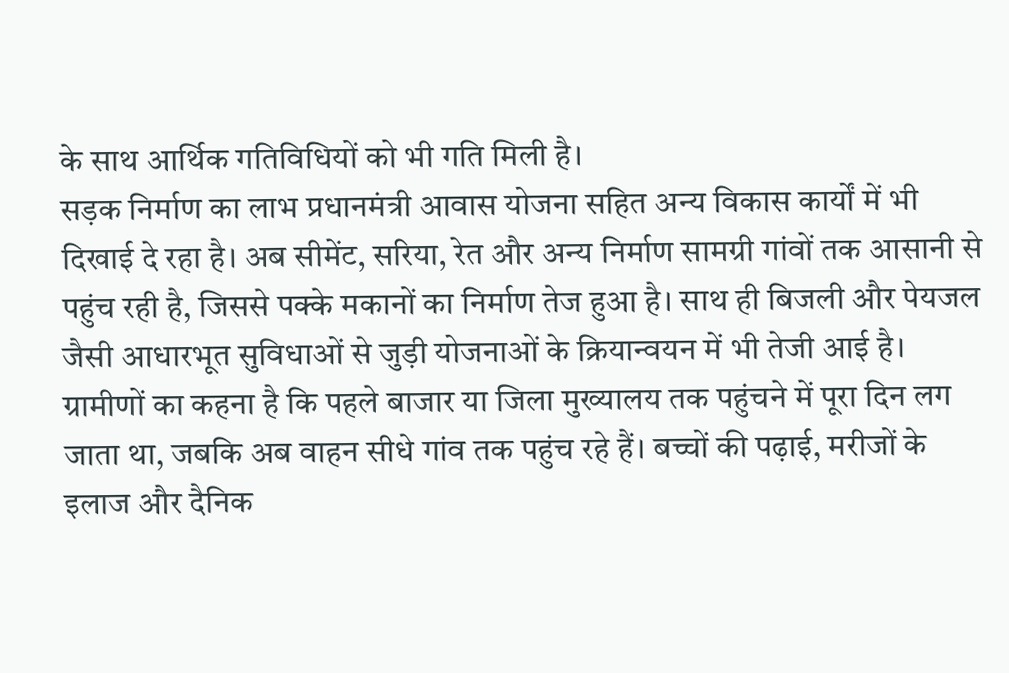के साथ आर्थिक गतिविधियों को भी गति मिली है।
सड़क निर्माण का लाभ प्रधानमंत्री आवास योजना सहित अन्य विकास कार्यों में भी दिखाई दे रहा है। अब सीमेंट, सरिया, रेत और अन्य निर्माण सामग्री गांवों तक आसानी से पहुंच रही है, जिससे पक्के मकानों का निर्माण तेज हुआ है। साथ ही बिजली और पेयजल जैसी आधारभूत सुविधाओं से जुड़ी योजनाओं के क्रियान्वयन में भी तेजी आई है।
ग्रामीणों का कहना है कि पहले बाजार या जिला मुख्यालय तक पहुंचने में पूरा दिन लग जाता था, जबकि अब वाहन सीधे गांव तक पहुंच रहे हैं। बच्चों की पढ़ाई, मरीजों के इलाज और दैनिक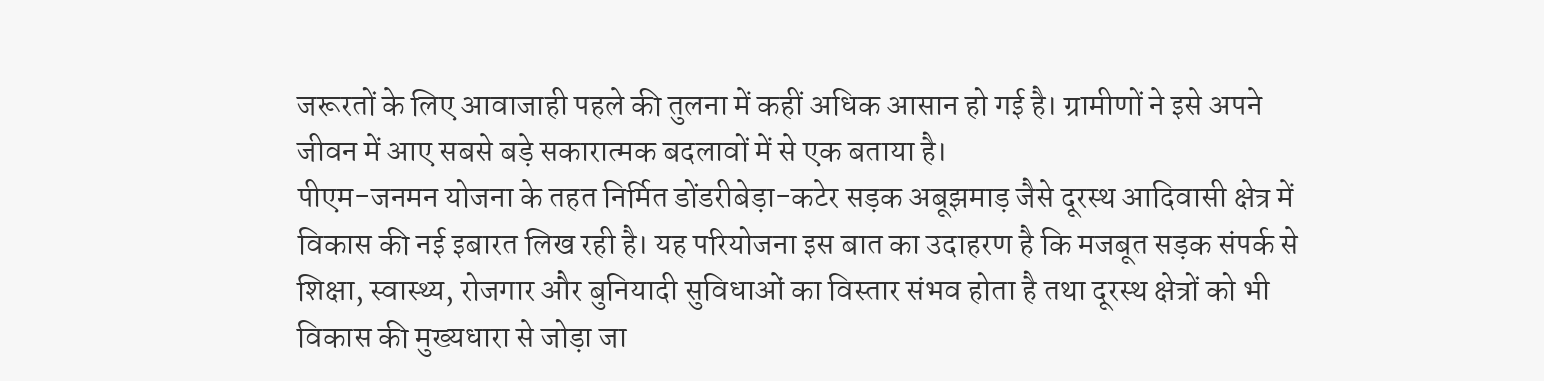जरूरतों के लिए आवाजाही पहले की तुलना में कहीं अधिक आसान हो गई है। ग्रामीणों ने इसे अपने जीवन में आए सबसे बड़े सकारात्मक बदलावों में से एक बताया है।
पीएम-जनमन योजना के तहत निर्मित डोंडरीबेड़ा-कटेर सड़क अबूझमाड़ जैसे दूरस्थ आदिवासी क्षेत्र में विकास की नई इबारत लिख रही है। यह परियोजना इस बात का उदाहरण है कि मजबूत सड़क संपर्क से शिक्षा, स्वास्थ्य, रोजगार और बुनियादी सुविधाओं का विस्तार संभव होता है तथा दूरस्थ क्षेत्रों को भी विकास की मुख्यधारा से जोड़ा जा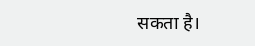सकता है।